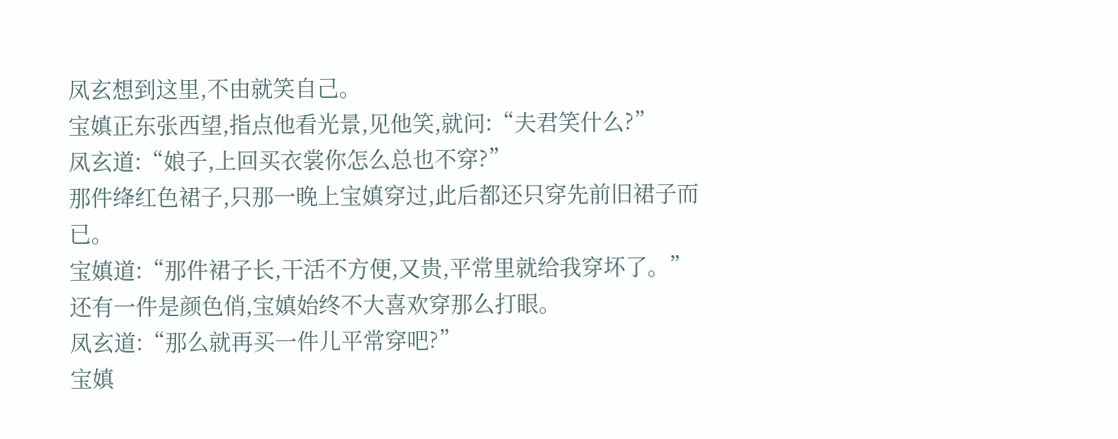凤玄想到这里,不由就笑自己。
宝嫃正东张西望,指点他看光景,见他笑,就问:“夫君笑什么?”
凤玄道:“娘子,上回买衣裳你怎么总也不穿?”
那件绛红色裙子,只那一晚上宝嫃穿过,此后都还只穿先前旧裙子而已。
宝嫃道:“那件裙子长,干活不方便,又贵,平常里就给我穿坏了。”还有一件是颜色俏,宝嫃始终不大喜欢穿那么打眼。
凤玄道:“那么就再买一件儿平常穿吧?”
宝嫃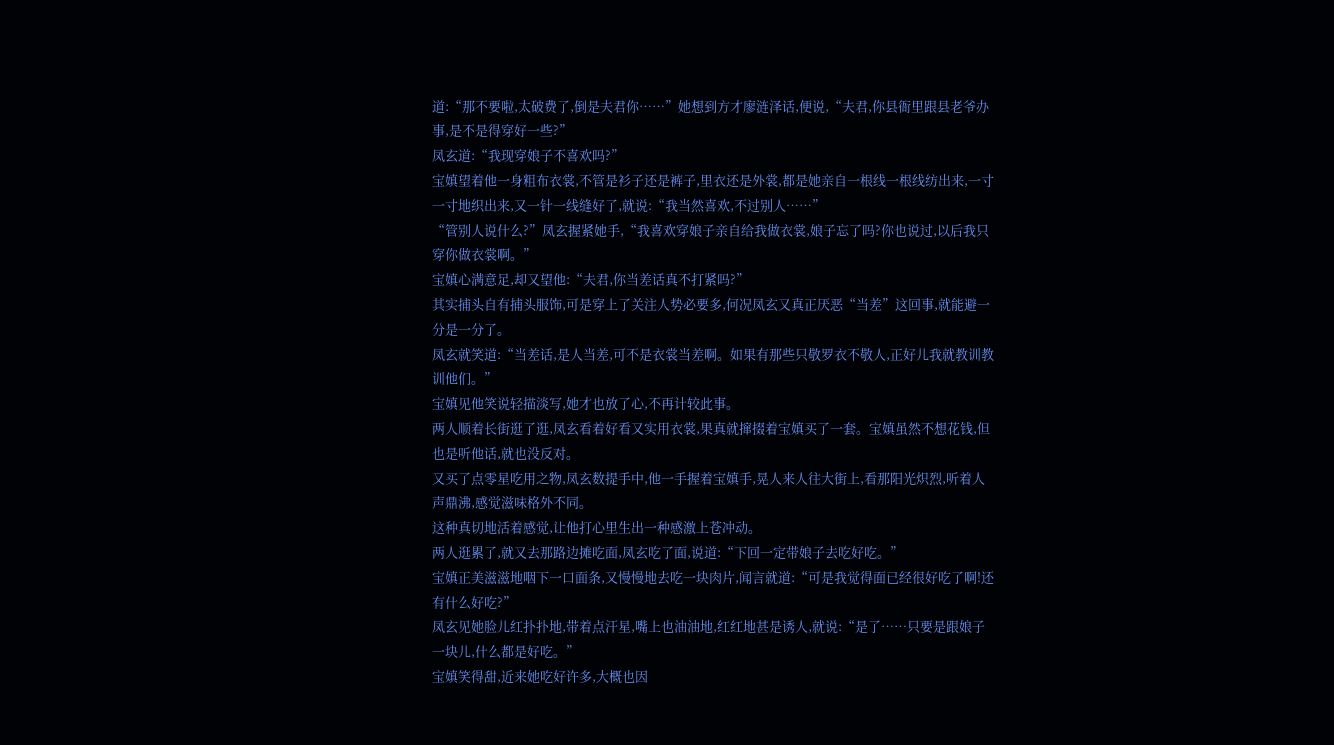道:“那不要啦,太破费了,倒是夫君你……”她想到方才廖涟泽话,便说,“夫君,你县衙里跟县老爷办事,是不是得穿好一些?”
凤玄道:“我现穿娘子不喜欢吗?”
宝嫃望着他一身粗布衣裳,不管是衫子还是裤子,里衣还是外裳,都是她亲自一根线一根线纺出来,一寸一寸地织出来,又一针一线缝好了,就说:“我当然喜欢,不过别人……”
“管别人说什么?”凤玄握紧她手,“我喜欢穿娘子亲自给我做衣裳,娘子忘了吗?你也说过,以后我只穿你做衣裳啊。”
宝嫃心满意足,却又望他:“夫君,你当差话真不打紧吗?”
其实捕头自有捕头服饰,可是穿上了关注人势必要多,何况凤玄又真正厌恶“当差”这回事,就能避一分是一分了。
凤玄就笑道:“当差话,是人当差,可不是衣裳当差啊。如果有那些只敬罗衣不敬人,正好儿我就教训教训他们。”
宝嫃见他笑说轻描淡写,她才也放了心,不再计较此事。
两人顺着长街逛了逛,凤玄看着好看又实用衣裳,果真就撺掇着宝嫃买了一套。宝嫃虽然不想花钱,但也是听他话,就也没反对。
又买了点零星吃用之物,凤玄数提手中,他一手握着宝嫃手,晃人来人往大街上,看那阳光炽烈,听着人声鼎沸,感觉滋味格外不同。
这种真切地活着感觉,让他打心里生出一种感激上苍冲动。
两人逛累了,就又去那路边摊吃面,凤玄吃了面,说道:“下回一定带娘子去吃好吃。”
宝嫃正美滋滋地咽下一口面条,又慢慢地去吃一块肉片,闻言就道:“可是我觉得面已经很好吃了啊!还有什么好吃?”
凤玄见她脸儿红扑扑地,带着点汗星,嘴上也油油地,红红地甚是诱人,就说:“是了……只要是跟娘子一块儿,什么都是好吃。”
宝嫃笑得甜,近来她吃好许多,大概也因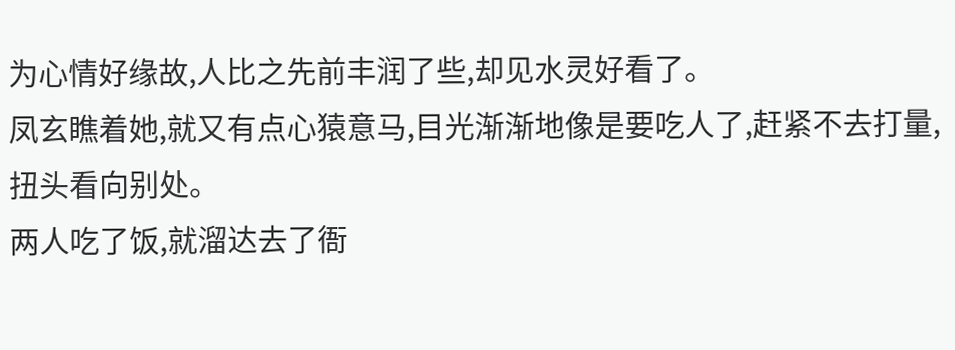为心情好缘故,人比之先前丰润了些,却见水灵好看了。
凤玄瞧着她,就又有点心猿意马,目光渐渐地像是要吃人了,赶紧不去打量,扭头看向别处。
两人吃了饭,就溜达去了衙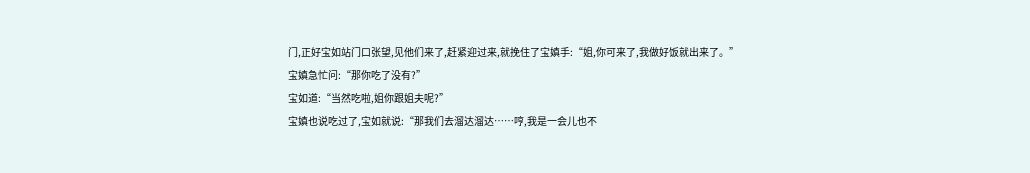门,正好宝如站门口张望,见他们来了,赶紧迎过来,就挽住了宝嫃手:“姐,你可来了,我做好饭就出来了。”
宝嫃急忙问:“那你吃了没有?”
宝如道:“当然吃啦,姐你跟姐夫呢?”
宝嫃也说吃过了,宝如就说:“那我们去溜达溜达……哼,我是一会儿也不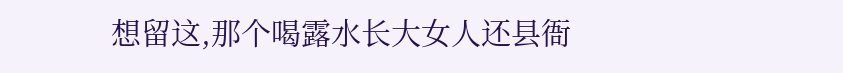想留这,那个喝露水长大女人还县衙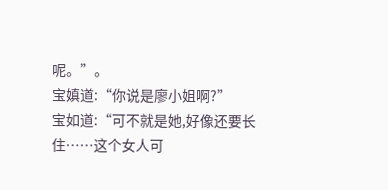呢。”。
宝嫃道:“你说是廖小姐啊?”
宝如道:“可不就是她,好像还要长住……这个女人可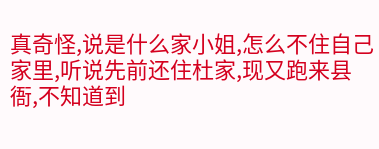真奇怪,说是什么家小姐,怎么不住自己家里,听说先前还住杜家,现又跑来县衙,不知道到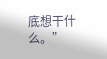底想干什么。”